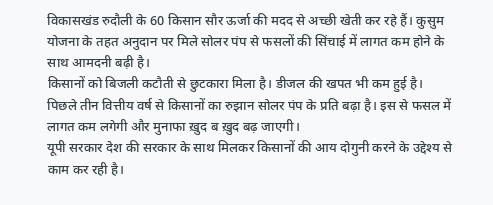विकासखंड रुदौली के 60 किसान सौर ऊर्जा की मदद से अच्छी खेती कर रहे हैं। कुसुम योजना के तहत अनुदान पर मिले सोलर पंप से फसलों की सिंचाई में लागत कम होने के साथ आमदनी बढ़ी है।
किसानों को बिजली कटौती से छुटकारा मिला है। डीजल की खपत भी कम हुई है। पिछले तीन वित्तीय वर्ष से किसानों का रुझान सोलर पंप के प्रति बढ़ा है। इस से फसल में लागत कम लगेगी और मुनाफा ख़ुद ब ख़ुद बढ़ जाएगी।
यूपी सरकार देश की सरकार के साथ मिलकर किसानों की आय दोगुनी करने के उद्देश्य से काम कर रही है।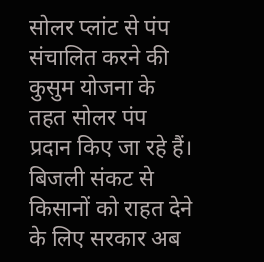सोलर प्लांट से पंप संचालित करने की कुसुम योजना के तहत सोलर पंप प्रदान किए जा रहे हैं। बिजली संकट से किसानों को राहत देने के लिए सरकार अब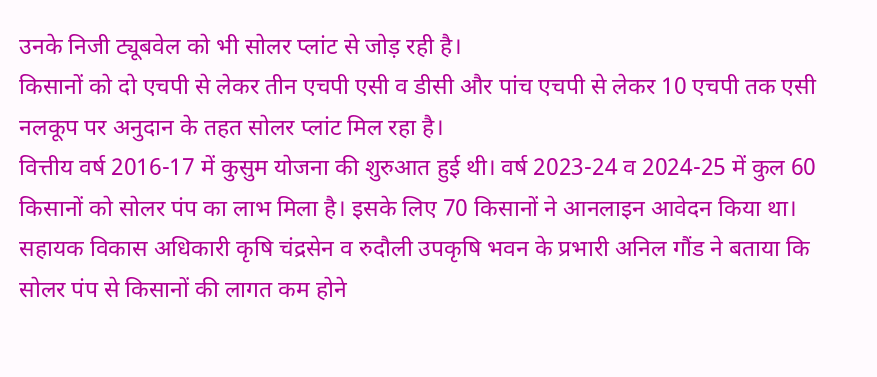उनके निजी ट्यूबवेल को भी सोलर प्लांट से जोड़ रही है।
किसानों को दो एचपी से लेकर तीन एचपी एसी व डीसी और पांच एचपी से लेकर 10 एचपी तक एसी नलकूप पर अनुदान के तहत सोलर प्लांट मिल रहा है।
वित्तीय वर्ष 2016-17 में कुसुम योजना की शुरुआत हुई थी। वर्ष 2023-24 व 2024-25 में कुल 60 किसानों को सोलर पंप का लाभ मिला है। इसके लिए 70 किसानों ने आनलाइन आवेदन किया था। सहायक विकास अधिकारी कृषि चंद्रसेन व रुदौली उपकृषि भवन के प्रभारी अनिल गौंड ने बताया कि सोलर पंप से किसानों की लागत कम होने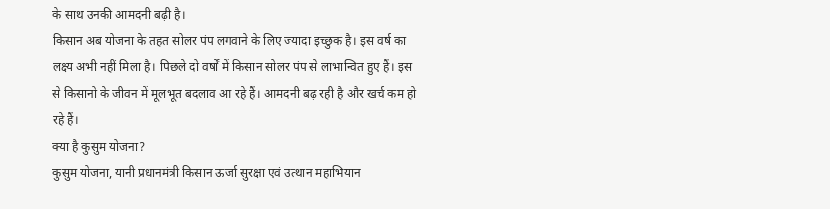के साथ उनकी आमदनी बढ़ी है।
किसान अब योजना के तहत सोलर पंप लगवाने के लिए ज्यादा इच्छुक है। इस वर्ष का लक्ष्य अभी नहीं मिला है। पिछले दो वर्षों में किसान सोलर पंप से लाभान्वित हुए हैं। इस से किसानो के जीवन में मूलभूत बदलाव आ रहे हैं। आमदनी बढ़ रही है और खर्च कम हो रहे हैं।
क्या है कुसुम योजना?
कुसुम योजना, यानी प्रधानमंत्री किसान ऊर्जा सुरक्षा एवं उत्थान महाभियान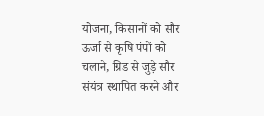योजना, किसानों को सौर ऊर्जा से कृषि पंपों को चलाने, ग्रिड से जुड़े सौर संयंत्र स्थापित करने और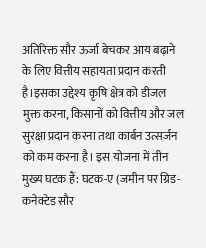अतिरिक्त सौर ऊर्जा बेचकर आय बढ़ाने के लिए वित्तीय सहायता प्रदान करती है।इसका उद्देश्य कृषि क्षेत्र को डीजल मुक्त करना, किसानों को वित्तीय और जल सुरक्षा प्रदान करना तथा कार्बन उत्सर्जन को कम करना है। इस योजना में तीन मुख्य घटक हैं: घटक-ए (जमीन पर ग्रिड-कनेक्टेड सौर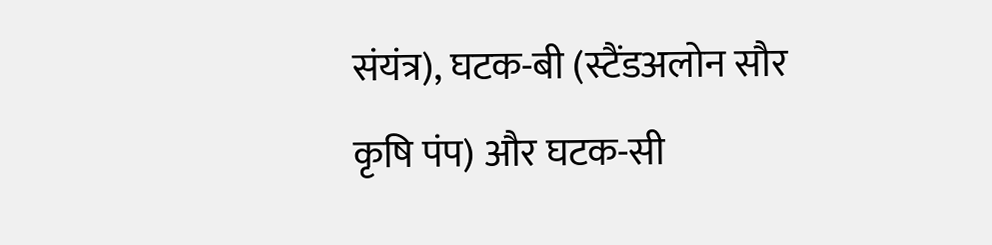संयंत्र), घटक-बी (स्टैंडअलोन सौर कृषि पंप) और घटक-सी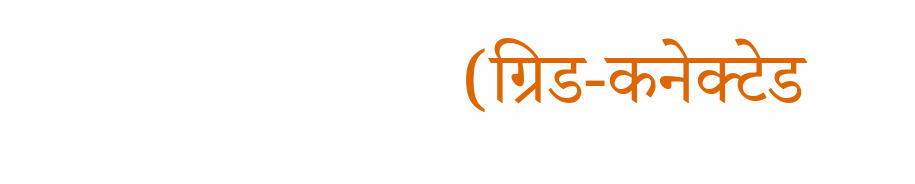(ग्रिड-कनेक्टेड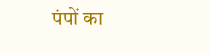पंपों का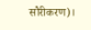सौरीकरण)।